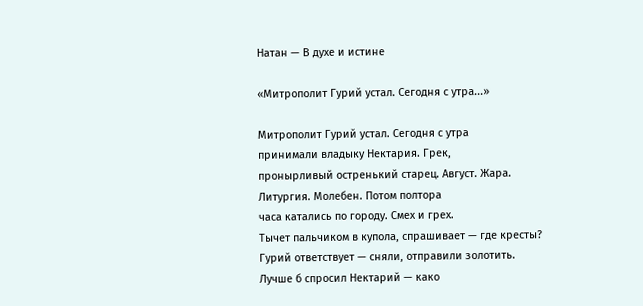Натан — В духе и истине

«Митрополит Гурий устал. Сегодня с утра...»

Митрополит Гурий устал. Сегодня с утра
принимали владыку Нектария. Грек,
пронырливый остренький старец. Август. Жара.
Литургия. Молебен. Потом полтора
часа катались по городу. Смех и грех.
Тычет пальчиком в купола, спрашивает — где кресты?
Гурий ответствует — сняли, отправили золотить.
Лучше б спросил Нектарий — како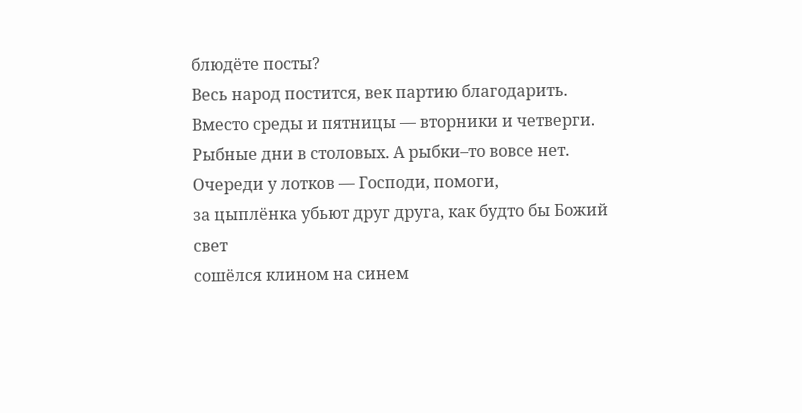блюдёте посты?
Весь народ постится, век партию благодарить.
Вместо среды и пятницы — вторники и четверги.
Рыбные дни в столовых. А рыбки–то вовсе нет.
Очереди у лотков — Господи, помоги,
за цыплёнка убьют друг друга, как будто бы Божий свет
сошёлся клином на синем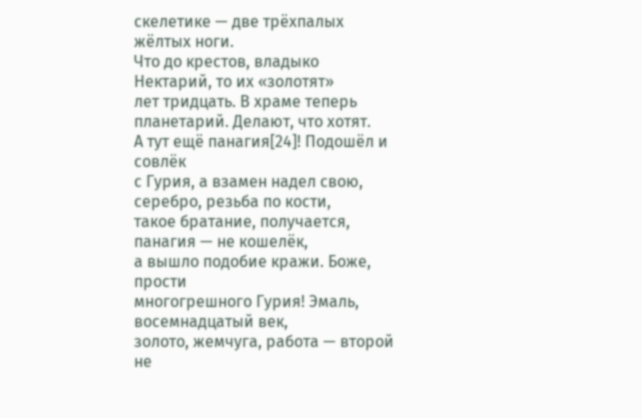скелетике — две трёхпалых жёлтых ноги.
Что до крестов, владыко Нектарий, то их «золотят»
лет тридцать. В храме теперь планетарий. Делают, что хотят.
А тут ещё панагия[24]! Подошёл и совлёк
с Гурия, а взамен надел свою, серебро, резьба по кости,
такое братание, получается, панагия — не кошелёк,
а вышло подобие кражи. Боже, прости
многогрешного Гурия! Эмаль, восемнадцатый век,
золото, жемчуга, работа — второй не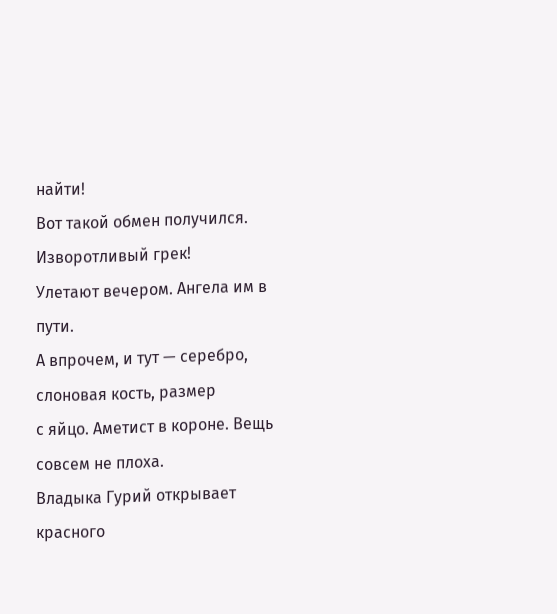найти!
Вот такой обмен получился. Изворотливый грек!
Улетают вечером. Ангела им в пути.
А впрочем, и тут — серебро, слоновая кость, размер
с яйцо. Аметист в короне. Вещь совсем не плоха.
Владыка Гурий открывает красного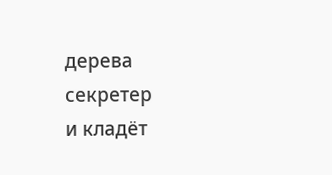дерева секретер
и кладёт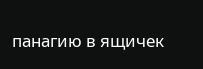панагию в ящичек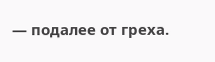— подалее от греха.